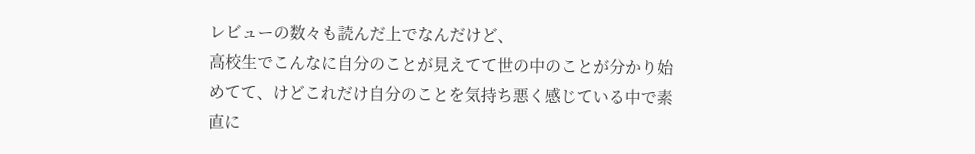レビューの数々も読んだ上でなんだけど、
高校生でこんなに自分のことが見えてて世の中のことが分かり始めてて、けどこれだけ自分のことを気持ち悪く感じている中で素直に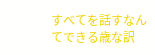すべてを話すなんてできる歳な訳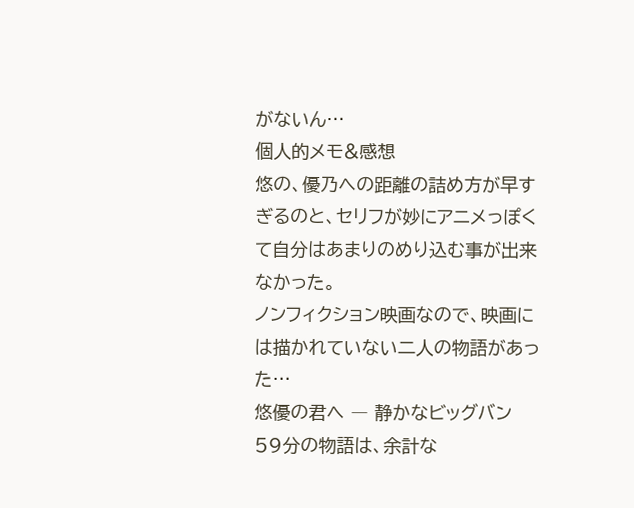がないん…
個人的メモ&感想
悠の、優乃への距離の詰め方が早すぎるのと、セリフが妙にアニメっぽくて自分はあまりのめり込む事が出来なかった。
ノンフィクション映画なので、映画には描かれていない二人の物語があった…
悠優の君へ ― 静かなビッグバン
59分の物語は、余計な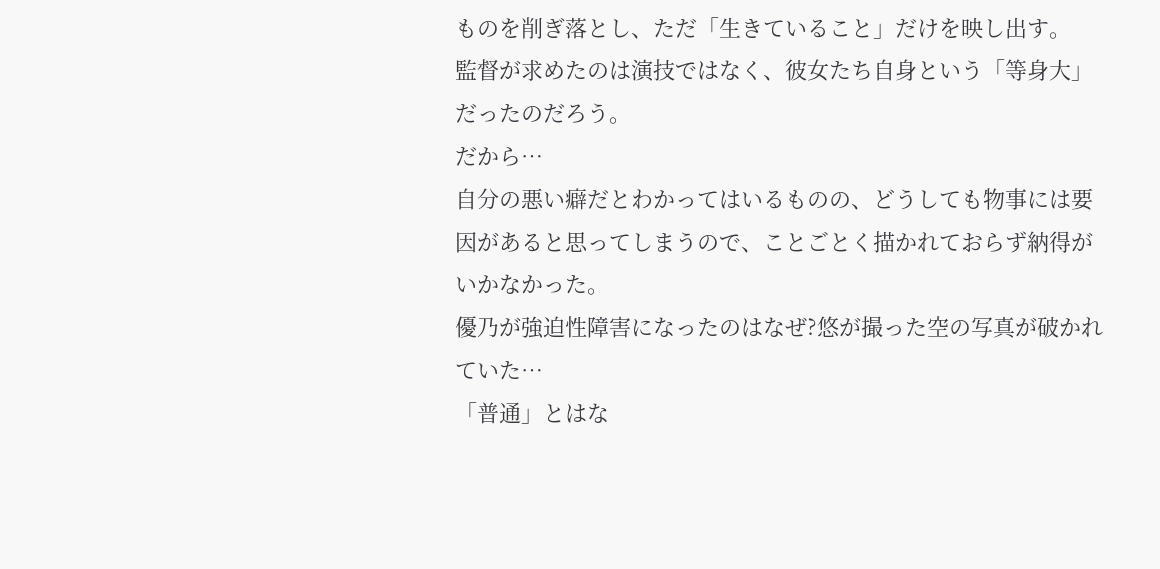ものを削ぎ落とし、ただ「生きていること」だけを映し出す。
監督が求めたのは演技ではなく、彼女たち自身という「等身大」だったのだろう。
だから…
自分の悪い癖だとわかってはいるものの、どうしても物事には要因があると思ってしまうので、ことごとく描かれておらず納得がいかなかった。
優乃が強迫性障害になったのはなぜ?悠が撮った空の写真が破かれていた…
「普通」とはな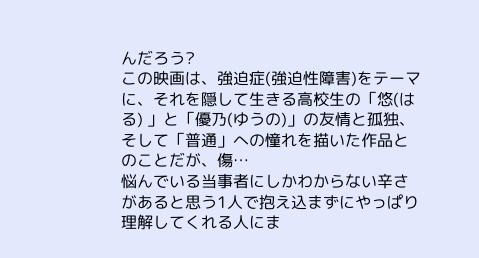んだろう?
この映画は、強迫症(強迫性障害)をテーマに、それを隠して生きる高校生の「悠(はる) 」と「優乃(ゆうの)」の友情と孤独、そして「普通」への憧れを描いた作品とのことだが、傷…
悩んでいる当事者にしかわからない辛さがあると思う1人で抱え込まずにやっぱり理解してくれる人にま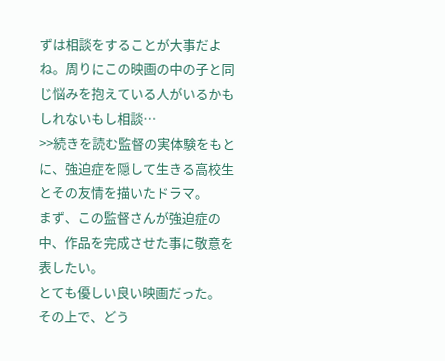ずは相談をすることが大事だよね。周りにこの映画の中の子と同じ悩みを抱えている人がいるかもしれないもし相談…
>>続きを読む監督の実体験をもとに、強迫症を隠して生きる高校生とその友情を描いたドラマ。
まず、この監督さんが強迫症の中、作品を完成させた事に敬意を表したい。
とても優しい良い映画だった。
その上で、どう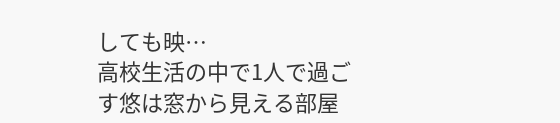しても映…
高校生活の中で1人で過ごす悠は窓から見える部屋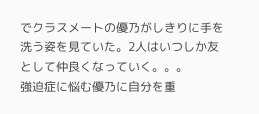でクラスメートの優乃がしきりに手を洗う姿を見ていた。2人はいつしか友として仲良くなっていく。。。
強迫症に悩む優乃に自分を重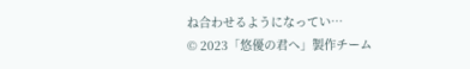ね合わせるようになってい…
© 2023「悠優の君へ」製作チーム